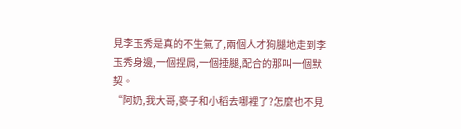見李玉秀是真的不生氣了,兩個人才狗腿地走到李玉秀身邊,一個捏肩,一個捶腿,配合的那叫一個默契。
“阿奶,我大哥,麥子和小稻去哪裡了?怎麼也不見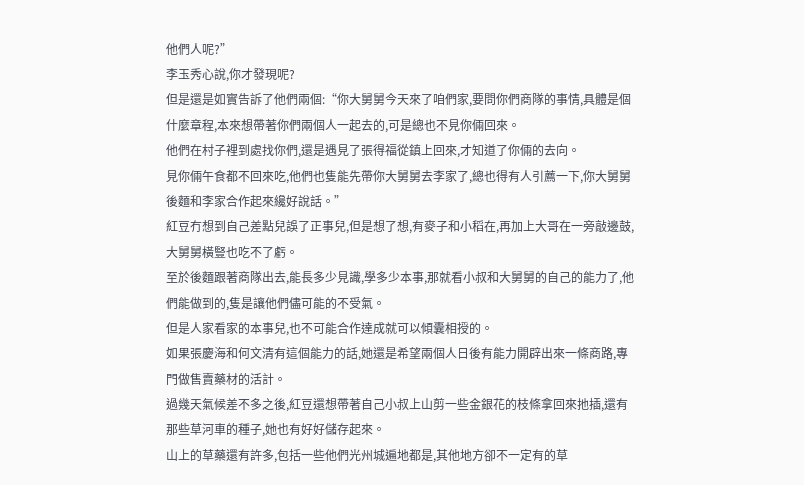他們人呢?”
李玉秀心說,你才發現呢?
但是還是如實告訴了他們兩個:“你大舅舅今天來了咱們家,要問你們商隊的事情,具體是個什麼章程,本來想帶著你們兩個人一起去的,可是總也不見你倆回來。
他們在村子裡到處找你們,還是遇見了張得福從鎮上回來,才知道了你倆的去向。
見你倆午食都不回來吃,他們也隻能先帶你大舅舅去李家了,總也得有人引薦一下,你大舅舅後麵和李家合作起來纔好說話。”
紅豆冇想到自己差點兒誤了正事兒,但是想了想,有麥子和小稻在,再加上大哥在一旁敲邊鼓,大舅舅橫豎也吃不了虧。
至於後麵跟著商隊出去,能長多少見識,學多少本事,那就看小叔和大舅舅的自己的能力了,他們能做到的,隻是讓他們儘可能的不受氣。
但是人家看家的本事兒,也不可能合作達成就可以傾囊相授的。
如果張慶海和何文清有這個能力的話,她還是希望兩個人日後有能力開辟出來一條商路,專門做售賣藥材的活計。
過幾天氣候差不多之後,紅豆還想帶著自己小叔上山剪一些金銀花的枝條拿回來扡插,還有那些草河車的種子,她也有好好儲存起來。
山上的草藥還有許多,包括一些他們光州城遍地都是,其他地方卻不一定有的草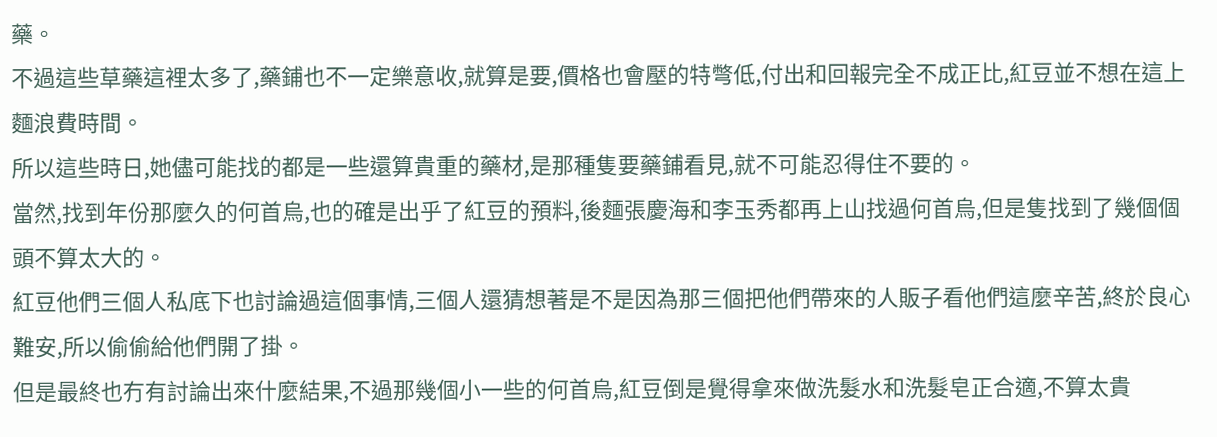藥。
不過這些草藥這裡太多了,藥鋪也不一定樂意收,就算是要,價格也會壓的特彆低,付出和回報完全不成正比,紅豆並不想在這上麵浪費時間。
所以這些時日,她儘可能找的都是一些還算貴重的藥材,是那種隻要藥鋪看見,就不可能忍得住不要的。
當然,找到年份那麼久的何首烏,也的確是出乎了紅豆的預料,後麵張慶海和李玉秀都再上山找過何首烏,但是隻找到了幾個個頭不算太大的。
紅豆他們三個人私底下也討論過這個事情,三個人還猜想著是不是因為那三個把他們帶來的人販子看他們這麼辛苦,終於良心難安,所以偷偷給他們開了掛。
但是最終也冇有討論出來什麼結果,不過那幾個小一些的何首烏,紅豆倒是覺得拿來做洗髮水和洗髮皂正合適,不算太貴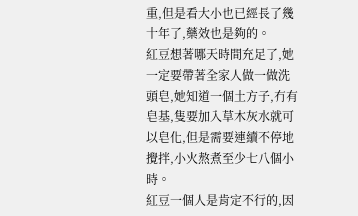重,但是看大小也已經長了幾十年了,藥效也是夠的。
紅豆想著哪天時間充足了,她一定要帶著全家人做一做洗頭皂,她知道一個土方子,冇有皂基,隻要加入草木灰水就可以皂化,但是需要連續不停地攪拌,小火熬煮至少七八個小時。
紅豆一個人是肯定不行的,因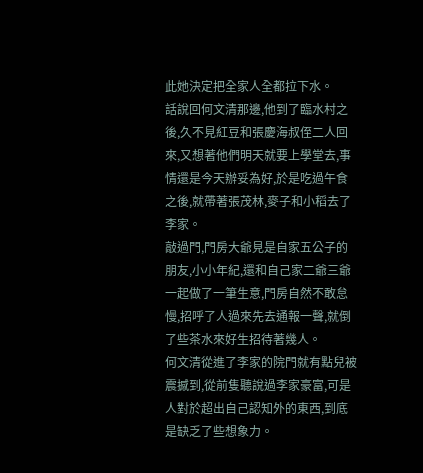此她決定把全家人全都拉下水。
話說回何文清那邊,他到了臨水村之後,久不見紅豆和張慶海叔侄二人回來,又想著他們明天就要上學堂去,事情還是今天辦妥為好,於是吃過午食之後,就帶著張茂林,麥子和小稻去了李家。
敲過門,門房大爺見是自家五公子的朋友,小小年紀,還和自己家二爺三爺一起做了一筆生意,門房自然不敢怠慢,招呼了人過來先去通報一聲,就倒了些茶水來好生招待著幾人。
何文清從進了李家的院門就有點兒被震撼到,從前隻聽說過李家豪富,可是人對於超出自己認知外的東西,到底是缺乏了些想象力。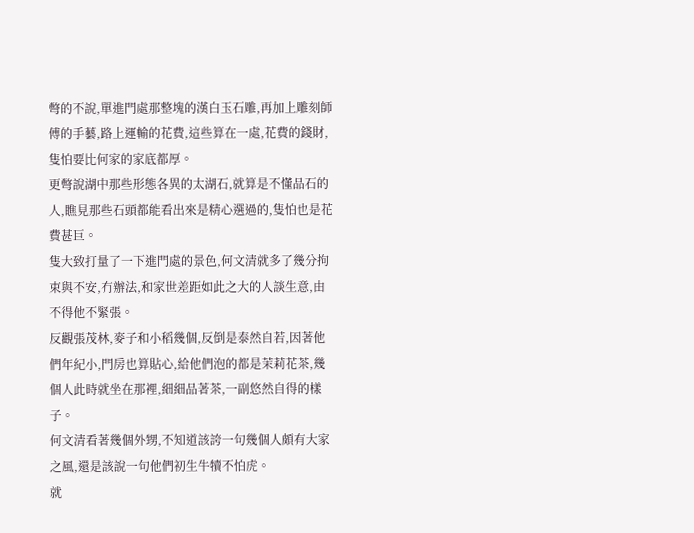彆的不說,單進門處那整塊的漢白玉石雕,再加上雕刻師傅的手藝,路上運輸的花費,這些算在一處,花費的錢財,隻怕要比何家的家底都厚。
更彆說湖中那些形態各異的太湖石,就算是不懂品石的人,瞧見那些石頭都能看出來是精心選過的,隻怕也是花費甚巨。
隻大致打量了一下進門處的景色,何文清就多了幾分拘束與不安,冇辦法,和家世差距如此之大的人談生意,由不得他不緊張。
反觀張茂林,麥子和小稻幾個,反倒是泰然自若,因著他們年紀小,門房也算貼心,給他們泡的都是茉莉花茶,幾個人此時就坐在那裡,細細品著茶,一副悠然自得的樣子。
何文清看著幾個外甥,不知道該誇一句幾個人頗有大家之風,還是該說一句他們初生牛犢不怕虎。
就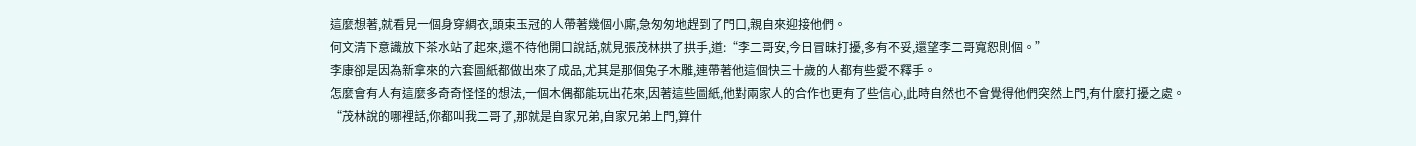這麼想著,就看見一個身穿綢衣,頭束玉冠的人帶著幾個小廝,急匆匆地趕到了門口,親自來迎接他們。
何文清下意識放下茶水站了起來,還不待他開口說話,就見張茂林拱了拱手,道:“李二哥安,今日冒昧打擾,多有不妥,還望李二哥寬恕則個。”
李康卻是因為新拿來的六套圖紙都做出來了成品,尤其是那個兔子木雕,連帶著他這個快三十歲的人都有些愛不釋手。
怎麼會有人有這麼多奇奇怪怪的想法,一個木偶都能玩出花來,因著這些圖紙,他對兩家人的合作也更有了些信心,此時自然也不會覺得他們突然上門,有什麼打擾之處。
“茂林說的哪裡話,你都叫我二哥了,那就是自家兄弟,自家兄弟上門,算什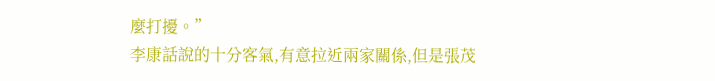麼打擾。”
李康話說的十分客氣,有意拉近兩家關係,但是張茂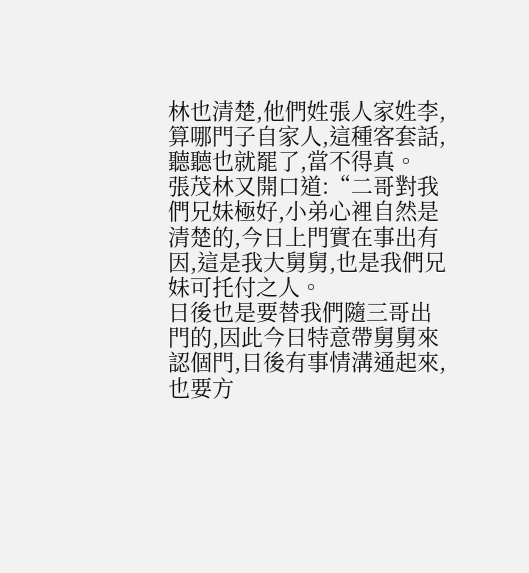林也清楚,他們姓張人家姓李,算哪門子自家人,這種客套話,聽聽也就罷了,當不得真。
張茂林又開口道:“二哥對我們兄妹極好,小弟心裡自然是清楚的,今日上門實在事出有因,這是我大舅舅,也是我們兄妹可托付之人。
日後也是要替我們隨三哥出門的,因此今日特意帶舅舅來認個門,日後有事情溝通起來,也要方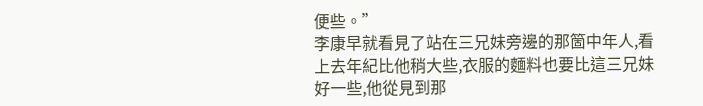便些。”
李康早就看見了站在三兄妹旁邊的那箇中年人,看上去年紀比他稍大些,衣服的麵料也要比這三兄妹好一些,他從見到那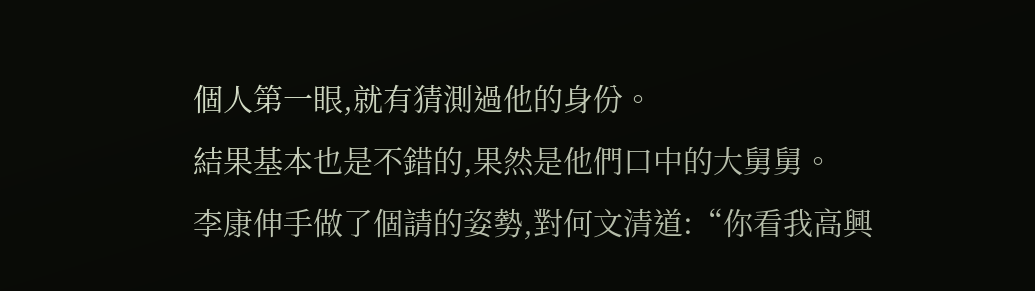個人第一眼,就有猜測過他的身份。
結果基本也是不錯的,果然是他們口中的大舅舅。
李康伸手做了個請的姿勢,對何文清道:“你看我高興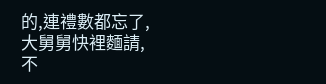的,連禮數都忘了,大舅舅快裡麵請,不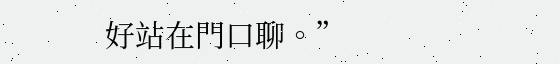好站在門口聊。”